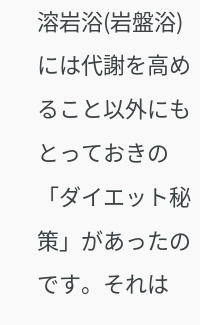溶岩浴(岩盤浴)には代謝を高めること以外にもとっておきの「ダイエット秘策」があったのです。それは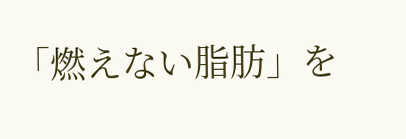「燃えない脂肪」を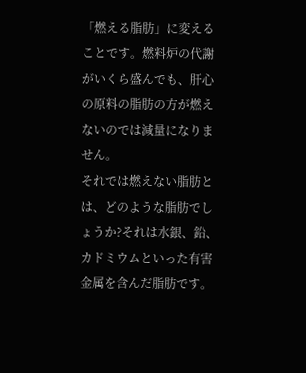「燃える脂肪」に変えることです。燃料炉の代謝がいくら盛んでも、肝心の原料の脂肪の方が燃えないのでは減量になりません。
それでは燃えない脂肪とは、どのような脂肪でしょうか?それは水銀、鉛、カドミウムといった有害金属を含んだ脂肪です。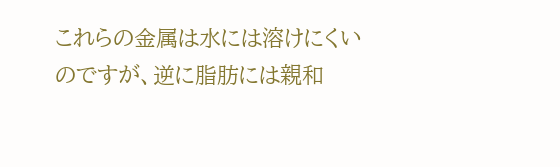これらの金属は水には溶けにくいのですが、逆に脂肪には親和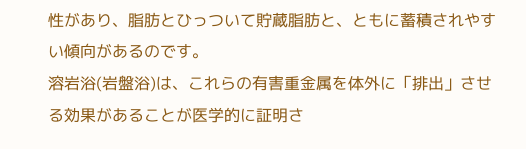性があり、脂肪とひっついて貯蔵脂肪と、ともに蓄積されやすい傾向があるのです。
溶岩浴(岩盤浴)は、これらの有害重金属を体外に「排出」させる効果があることが医学的に証明さ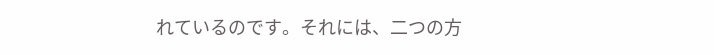れているのです。それには、二つの方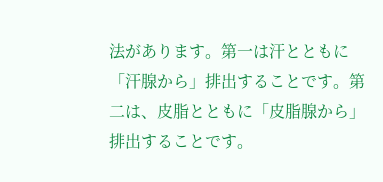法があります。第一は汗とともに「汗腺から」排出することです。第二は、皮脂とともに「皮脂腺から」排出することです。